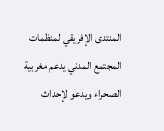المنتدى الإفريقي لمنظمات المجتمع المدني يدعم مغربية الصحراء ويدعو لإحداث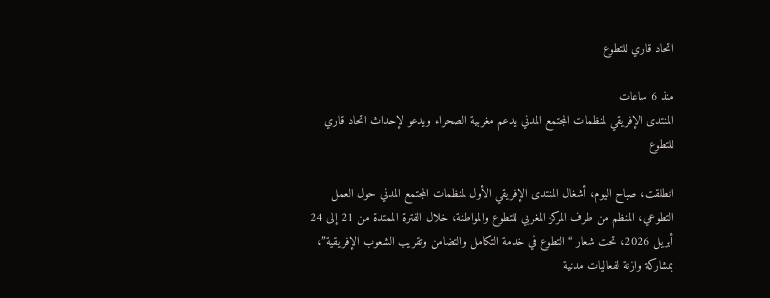اتحاد قاري للتطوع

منذ 6 ساعات
المنتدى الإفريقي لمنظمات المجتمع المدني يدعم مغربية الصحراء ويدعو لإحداث اتحاد قاري للتطوع

انطلقت، صباح اليوم، أشغال المنتدى الإفريقي الأول لمنظمات المجتمع المدني حول العمل التطوعي، المنظم من طرف المركز المغربي للتطوع والمواطنة، خلال الفترة الممتدة من 21 إلى 24 أبريل 2026، تحت شعار “التطوع في خدمة التكامل والتضامن وتقريب الشعوب الإفريقية”، بمشاركة وازنة لفعاليات مدنية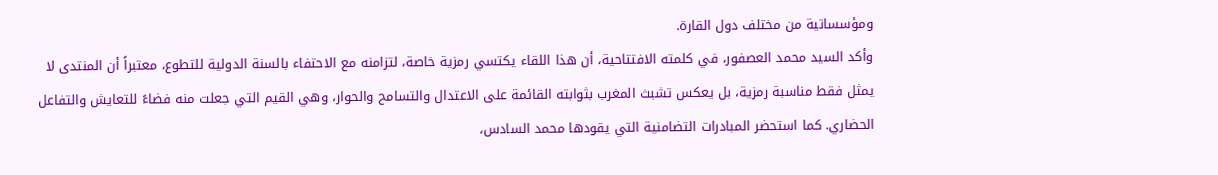ومؤسساتية من مختلف دول القارة.
وأكد السيد محمد العصفور، في كلمته الافتتاحية، أن هذا اللقاء يكتسي رمزية خاصة، لتزامنه مع الاحتفاء بالسنة الدولية للتطوع، معتبراً أن المنتدى لا يمثل فقط مناسبة رمزية، بل يعكس تشبث المغرب بثوابته القائمة على الاعتدال والتسامح والحوار، وهي القيم التي جعلت منه فضاءً للتعايش والتفاعل الحضاري. كما استحضر المبادرات التضامنية التي يقودها محمد السادس،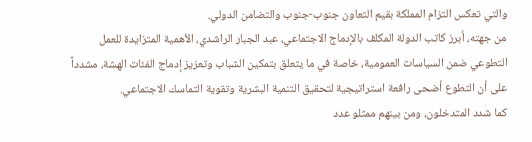والتي تعكس التزام المملكة بقيم التعاون جنوب-جنوب والتضامن الدولي.
من جهته، أبرز كاتب الدولة المكلف بالإدماج الاجتماعي، عبد الجبار الراشدي، الأهمية المتزايدة للعمل التطوعي ضمن السياسات العمومية، خاصة في ما يتعلق بتمكين الشباب وتعزيز إدماج الفئات الهشة، مشدداً على أن التطوع أضحى رافعة استراتيجية لتحقيق التنمية البشرية وتقوية التماسك الاجتماعي.
كما شدد المتدخلون، ومن بينهم ممثلو عدد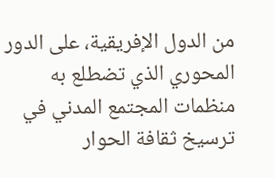من الدول الإفريقية، على الدور المحوري الذي تضطلع به منظمات المجتمع المدني في ترسيخ ثقافة الحوار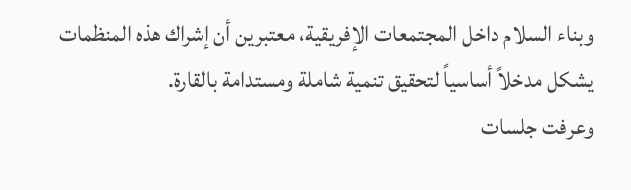وبناء السلام داخل المجتمعات الإفريقية، معتبرين أن إشراك هذه المنظمات يشكل مدخلاً أساسياً لتحقيق تنمية شاملة ومستدامة بالقارة.
وعرفت جلسات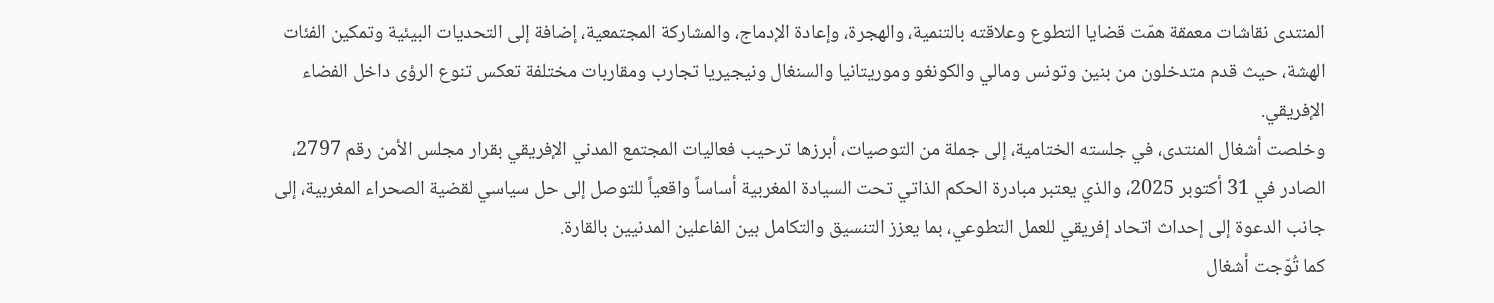المنتدى نقاشات معمقة همّت قضايا التطوع وعلاقته بالتنمية، والهجرة، وإعادة الإدماج، والمشاركة المجتمعية، إضافة إلى التحديات البيئية وتمكين الفئات الهشة، حيث قدم متدخلون من بنين وتونس ومالي والكونغو وموريتانيا والسنغال ونيجيريا تجارب ومقاربات مختلفة تعكس تنوع الرؤى داخل الفضاء الإفريقي.
وخلصت أشغال المنتدى، في جلسته الختامية، إلى جملة من التوصيات، أبرزها ترحيب فعاليات المجتمع المدني الإفريقي بقرار مجلس الأمن رقم 2797، الصادر في 31 أكتوبر 2025، والذي يعتبر مبادرة الحكم الذاتي تحت السيادة المغربية أساساً واقعياً للتوصل إلى حل سياسي لقضية الصحراء المغربية، إلى جانب الدعوة إلى إحداث اتحاد إفريقي للعمل التطوعي، بما يعزز التنسيق والتكامل بين الفاعلين المدنيين بالقارة.
كما تُوّجت أشغال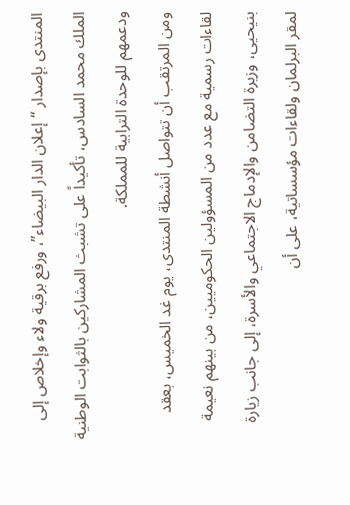المنتدى بإصدار “إعلان الدار البيضاء”، ورفع برقية ولاء وإخلاص إلى الملك محمد السادس، تأكيداً على تشبث المشاركين بالثوابت الوطنية ودعمهم للوحدة الترابية للمملكة.
ومن المرتقب أن تتواصل أنشطة المنتدى، يوم غد الخميس، بعقد لقاءات رسمية مع عدد من المسؤولين الحكوميين، من بينهم نعيمة بنيحيى، وزيرة التضامن والإدماج الاجتماعي والأسرة، إلى جانب زيارة لمقر البرلمان ولقاءات مؤسساتية، على أن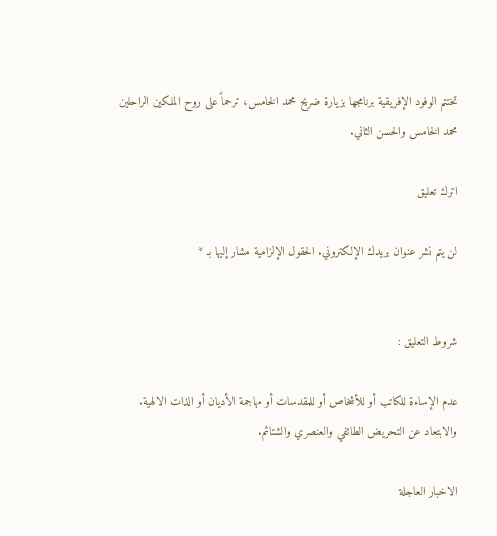تختتم الوفود الإفريقية برنامجها بزيارة ضريح محمد الخامس، ترحماً على روح الملكين الراحلين محمد الخامس والحسن الثاني.

اترك تعليق

لن يتم نشر عنوان بريدك الإلكتروني. الحقول الإلزامية مشار إليها بـ *


شروط التعليق :

عدم الإساءة للكاتب أو للأشخاص أو للمقدسات أو مهاجمة الأديان أو الذات الالهية. والابتعاد عن التحريض الطائفي والعنصري والشتائم.

الاخبار العاجلة